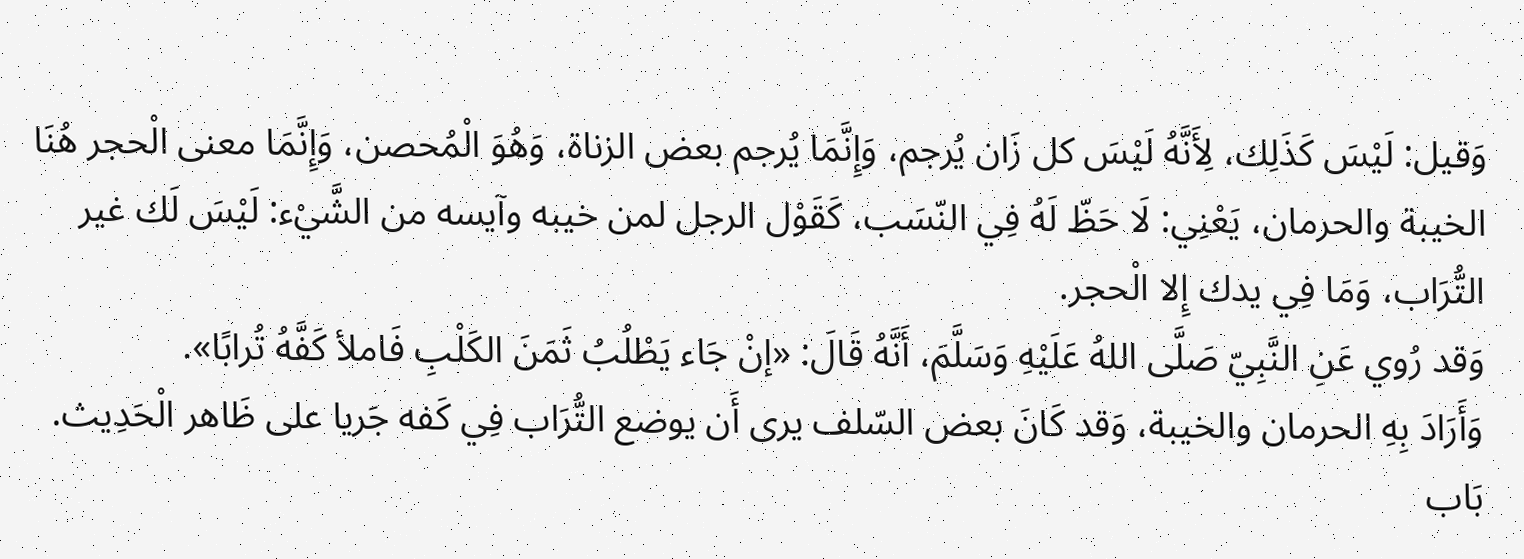وَقيل: لَيْسَ كَذَلِك، لِأَنَّهُ لَيْسَ كل زَان يُرجم، وَإِنَّمَا يُرجم بعض الزناة، وَهُوَ الْمُحصن، وَإِنَّمَا معنى الْحجر هُنَا الخيبة والحرمان، يَعْنِي: لَا حَظّ لَهُ فِي النّسَب، كَقَوْل الرجل لمن خيبه وآيسه من الشَّيْء: لَيْسَ لَك غير التُّرَاب، وَمَا فِي يدك إِلا الْحجر.
وَقد رُوي عَنِ النَّبِيّ صَلَّى اللهُ عَلَيْهِ وَسَلَّمَ، أَنَّهُ قَالَ: «إنْ جَاء يَطْلُبُ ثَمَنَ الكَلْبِ فَاملأ كَفَّهُ تُرابًا».
وَأَرَادَ بِهِ الحرمان والخيبة، وَقد كَانَ بعض السّلف يرى أَن يوضع التُّرَاب فِي كَفه جَريا على ظَاهر الْحَدِيث.
بَاب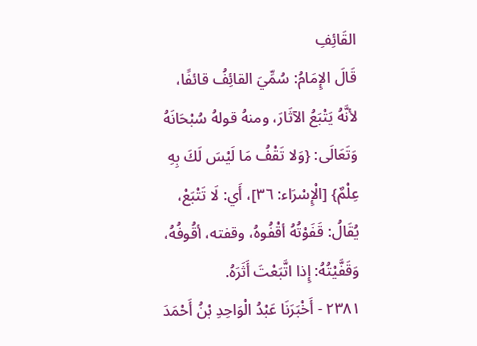القَائِفِ
قَالَ الإِمَامُ: سُمِّيَ القائِفُ قائفًا، لأنَّهُ يَتْبَعُ الآثَارَ، ومنهُ قولهُ سُبْحَانَهُ وَتَعَالَى: {وَلا تَقْفُ مَا لَيْسَ لَكَ بِهِ عِلْمٌ} [الْإِسْرَاء: ٣٦]، أَي: لَا تَتْبَعْ، يُقَالُ: قَفَوْتُهُ أقْفُوهُ، وقفته، أقُوفُهُ، وَقَفَّيْتُهُ: إِذا اتَّبَعْتَ أَثَرَهُ.
٢٣٨١ - أَخْبَرَنَا عَبْدُ الْوَاحِدِ بْنُ أَحْمَدَ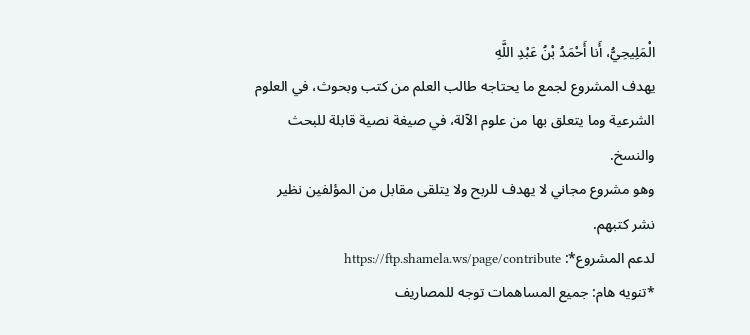الْمَلِيحِيُّ، أَنا أَحْمَدُ بْنُ عَبْدِ اللَّهِ
يهدف المشروع لجمع ما يحتاجه طالب العلم من كتب وبحوث، في العلوم الشرعية وما يتعلق بها من علوم الآلة، في صيغة نصية قابلة للبحث والنسخ.
وهو مشروع مجاني لا يهدف للربح ولا يتلقى مقابل من المؤلفين نظير نشر كتبهم.
لدعم المشروع*: https://ftp.shamela.ws/page/contribute
*تنويه هام: جميع المساهمات توجه للمصاريف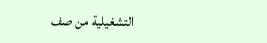التشغيلية من صف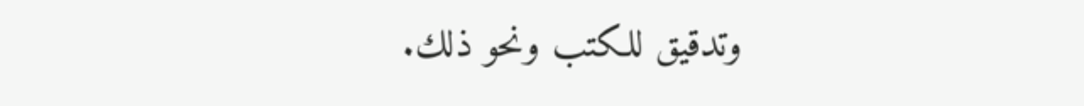وتدقيق للكتب ونحو ذلك.